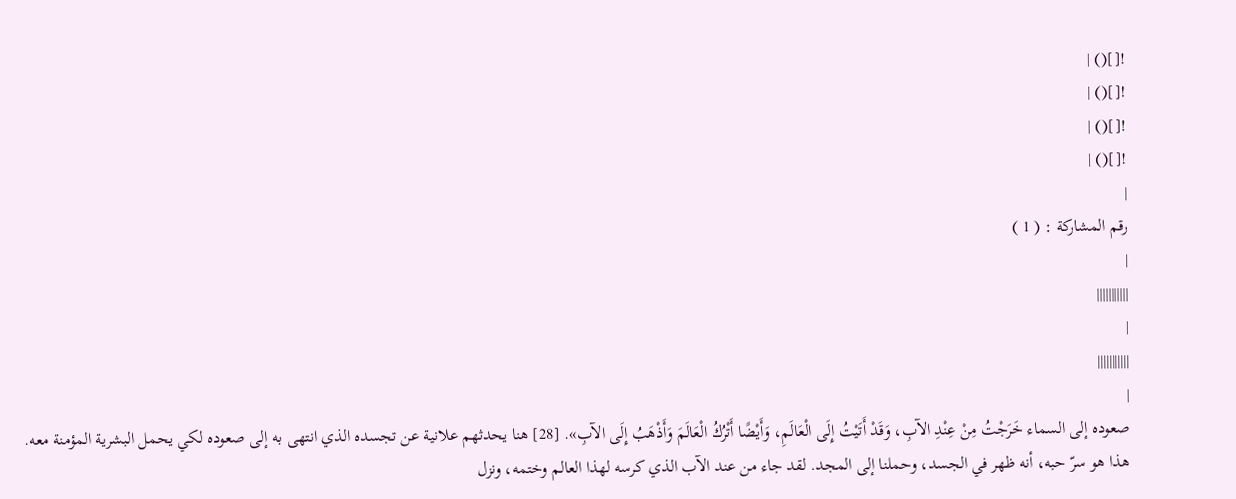![]() |
![]() |
![]() |
![]() |
|
رقم المشاركة : ( 1 )
|
|||||||||||
|
|||||||||||
|
صعوده إلى السماء خَرَجْتُ مِنْ عِنْدِ الآبِ، وَقَدْ أَتَيْتُ إِلَى الْعَالَمِ، وَأَيْضًا أَتْرُكُ الْعَالَمَ وَأَذْهَبُ إِلَى الآبِ». [28] هنا يحدثهم علانية عن تجسده الذي انتهى به إلى صعوده لكي يحمل البشرية المؤمنة معه. هذا هو سرّ حبه، أنه ظهر في الجسد، وحملنا إلى المجد. لقد جاء من عند الآب الذي كرسه لهذا العالم وختمه، ونزل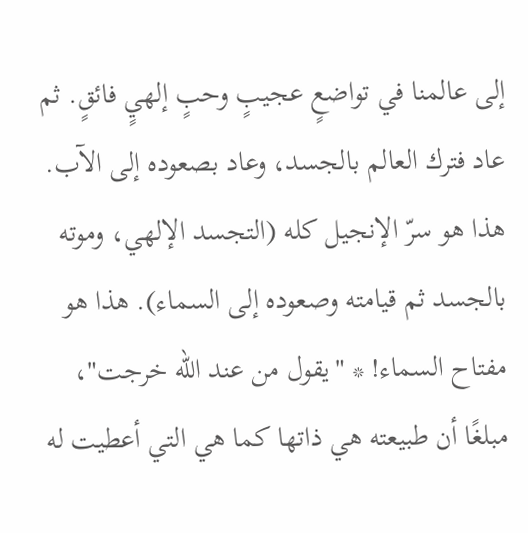إلى عالمنا في تواضعٍ عجيبٍ وحبٍ إلهيٍ فائقٍ. ثم عاد فترك العالم بالجسد، وعاد بصعوده إلى الآب. هذا هو سرّ الإنجيل كله (التجسد الإلهي، وموته بالجسد ثم قيامته وصعوده إلى السماء). هذا هو مفتاح السماء! * "يقول من عند الله خرجت"، مبلغًا أن طبيعته هي ذاتها كما هي التي أعطيت له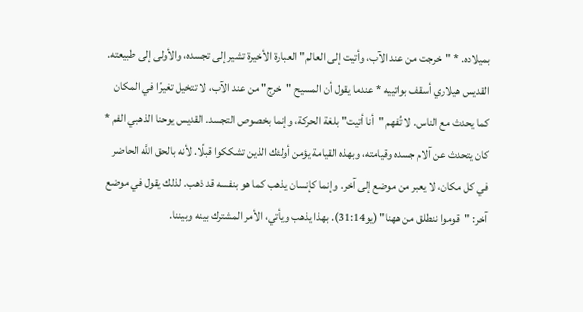بميلاده. * "خرجت من عند الآب، وأتيت إلى العالم" العبارة الأخيرة تشير إلى تجسده، والأولى إلى طبيعته. القديس هيلاري أسقف بواتييه * عندما يقول أن المسيح "خرج" من عند الآب، لا تتخيل تغيرًا في المكان كما يحدث مع الناس. لا تُفهم "أنا أتيت" بلغة الحركة، وإنما بخصوص التجسد. القديس يوحنا الذهبي الفم * كان يتحدث عن آلام جسده وقيامته، وبهذه القيامة يؤمن أولئك الذين تشككوا قبلًا. لأنه بالحق اللَّه الحاضر في كل مكان، لا يعبر من موضع إلى آخر. وإنما كإنسان يذهب كما هو بنفسه قد ذهب. لذلك يقول في موضع آخر: "قوموا ننطلق من ههنا" (يو31:14). بهذا يذهب ويأتي، الأمر المشترك بينه وبيننا.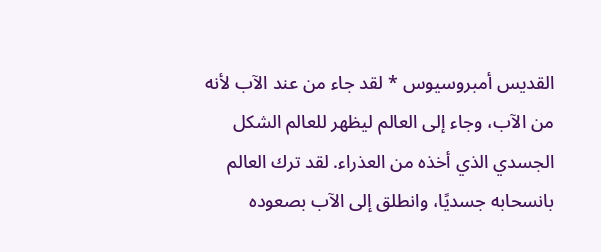القديس أمبروسيوس * لقد جاء من عند الآب لأنه من الآب، وجاء إلى العالم ليظهر للعالم الشكل الجسدي الذي أخذه من العذراء. لقد ترك العالم بانسحابه جسديًا، وانطلق إلى الآب بصعوده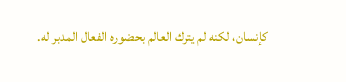كإنسان، لكنه لم يترك العالم بحضوره الفعال المدبر له.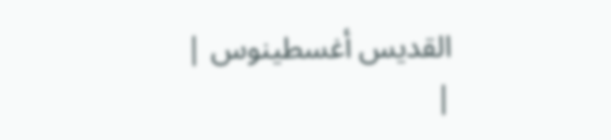القديس أغسطينوس |
|